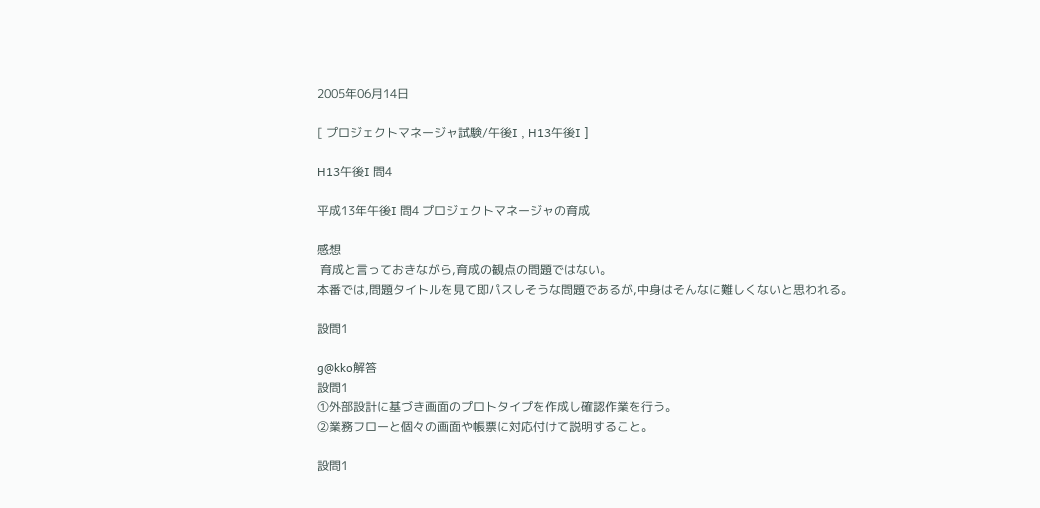2005年06月14日

[ プロジェクトマネージャ試験/午後I , H13午後I ]

H13午後I 問4

平成13年午後I 問4 プロジェクトマネージャの育成

感想
 育成と言っておきながら,育成の観点の問題ではない。
本番では,問題タイトルを見て即パスしそうな問題であるが,中身はそんなに難しくないと思われる。

設問1

g@kko解答
設問1
①外部設計に基づき画面のプロトタイプを作成し確認作業を行う。
②業務フローと個々の画面や帳票に対応付けて説明すること。

設問1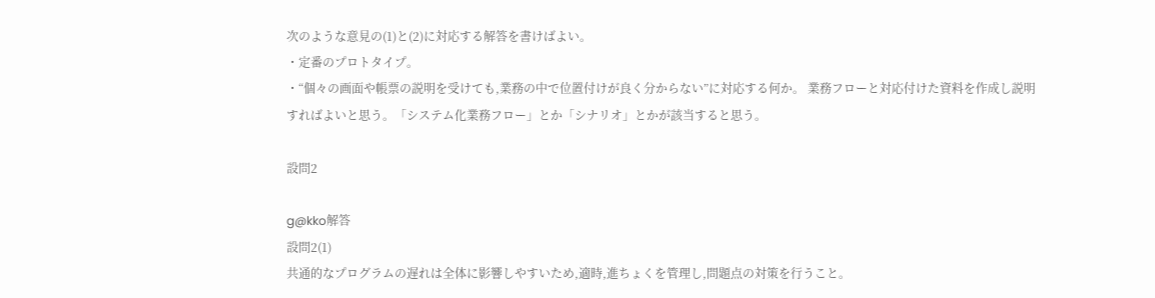次のような意見の(1)と(2)に対応する解答を書けばよい。
・定番のプロトタイプ。
・“個々の画面や帳票の説明を受けても,業務の中で位置付けが良く分からない”に対応する何か。 業務フローと対応付けた資料を作成し説明すればよいと思う。「システム化業務フロー」とか「シナリオ」とかが該当すると思う。

設問2

g@kko解答
設問2(1)
共通的なプログラムの遅れは全体に影響しやすいため,適時,進ちょくを管理し,問題点の対策を行うこと。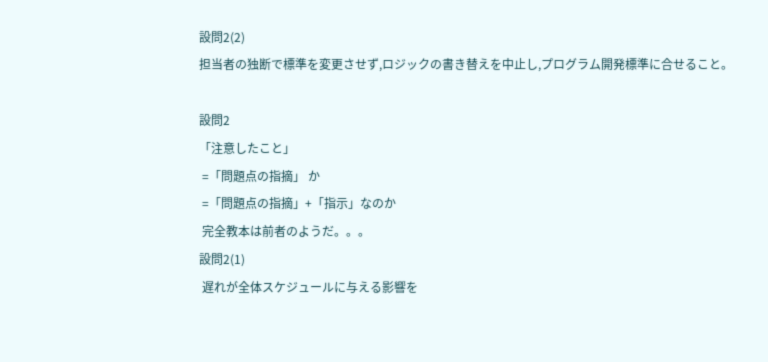設問2(2)
担当者の独断で標準を変更させず,ロジックの書き替えを中止し,プログラム開発標準に合せること。

設問2
「注意したこと」
 =「問題点の指摘」 か
 =「問題点の指摘」+「指示」なのか
 完全教本は前者のようだ。。。
設問2(1)
 遅れが全体スケジュールに与える影響を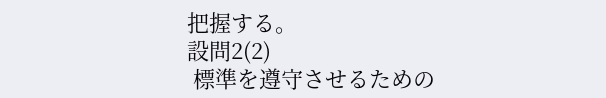把握する。
設問2(2)
 標準を遵守させるための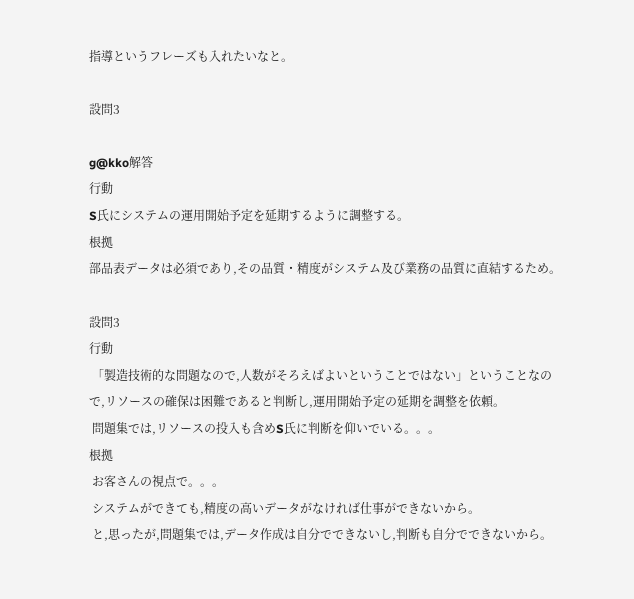指導というフレーズも入れたいなと。

設問3

g@kko解答
行動
S氏にシステムの運用開始予定を延期するように調整する。
根拠
部品表データは必須であり,その品質・精度がシステム及び業務の品質に直結するため。

設問3
行動
 「製造技術的な問題なので,人数がそろえばよいということではない」ということなので,リソースの確保は困難であると判断し,運用開始予定の延期を調整を依頼。
 問題集では,リソースの投入も含めS氏に判断を仰いでいる。。。
根拠
 お客さんの視点で。。。
 システムができても,精度の高いデータがなければ仕事ができないから。
 と,思ったが,問題集では,データ作成は自分でできないし,判断も自分でできないから。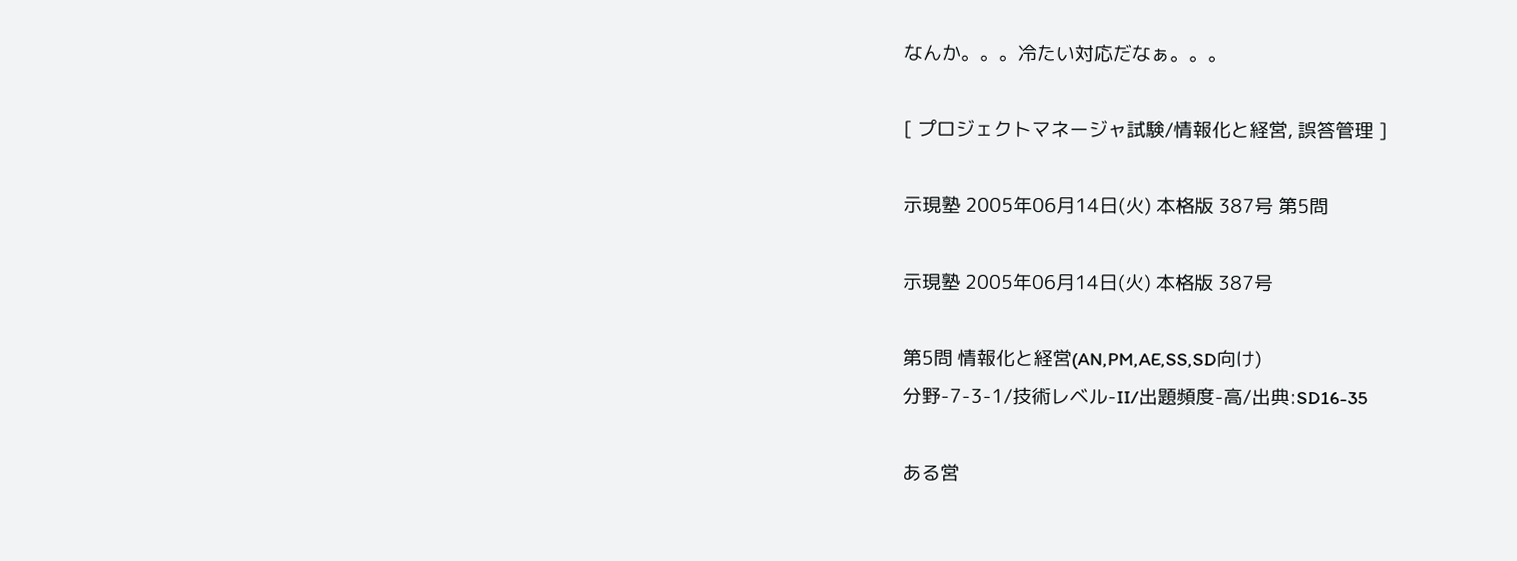なんか。。。冷たい対応だなぁ。。。

[ プロジェクトマネージャ試験/情報化と経営, 誤答管理 ]

示現塾 2005年06月14日(火) 本格版 387号 第5問

示現塾 2005年06月14日(火) 本格版 387号

第5問 情報化と経営(AN,PM,AE,SS,SD向け)
分野-7-3-1/技術レベル-II/出題頻度-高/出典:SD16-35

ある営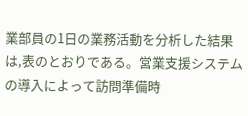業部員の1日の業務活動を分析した結果は,表のとおりである。営業支援システムの導入によって訪問準備時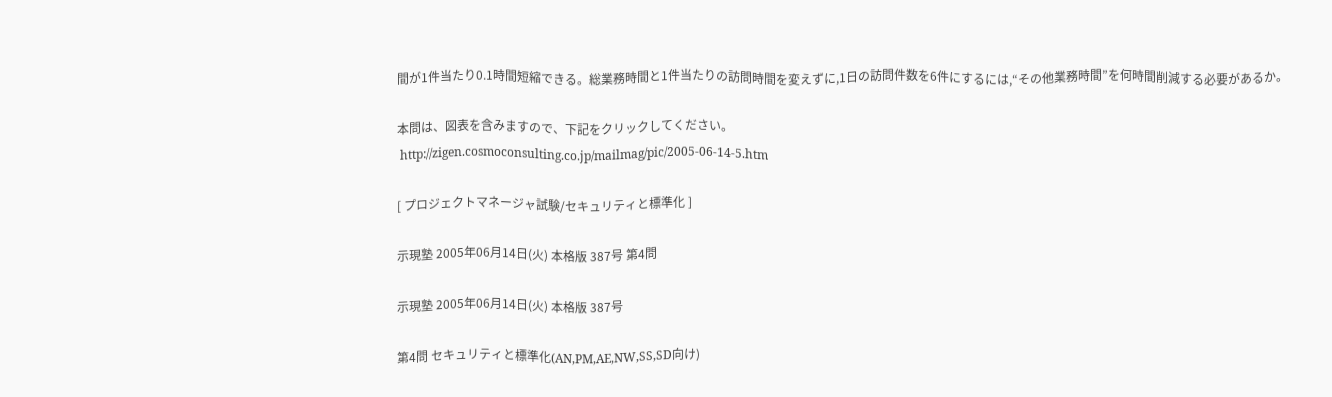間が1件当たり0.1時間短縮できる。総業務時間と1件当たりの訪問時間を変えずに,1日の訪問件数を6件にするには,“その他業務時間”を何時間削減する必要があるか。

本問は、図表を含みますので、下記をクリックしてください。
 http://zigen.cosmoconsulting.co.jp/mailmag/pic/2005-06-14-5.htm

[ プロジェクトマネージャ試験/セキュリティと標準化 ]

示現塾 2005年06月14日(火) 本格版 387号 第4問

示現塾 2005年06月14日(火) 本格版 387号

第4問 セキュリティと標準化(AN,PM,AE,NW,SS,SD向け)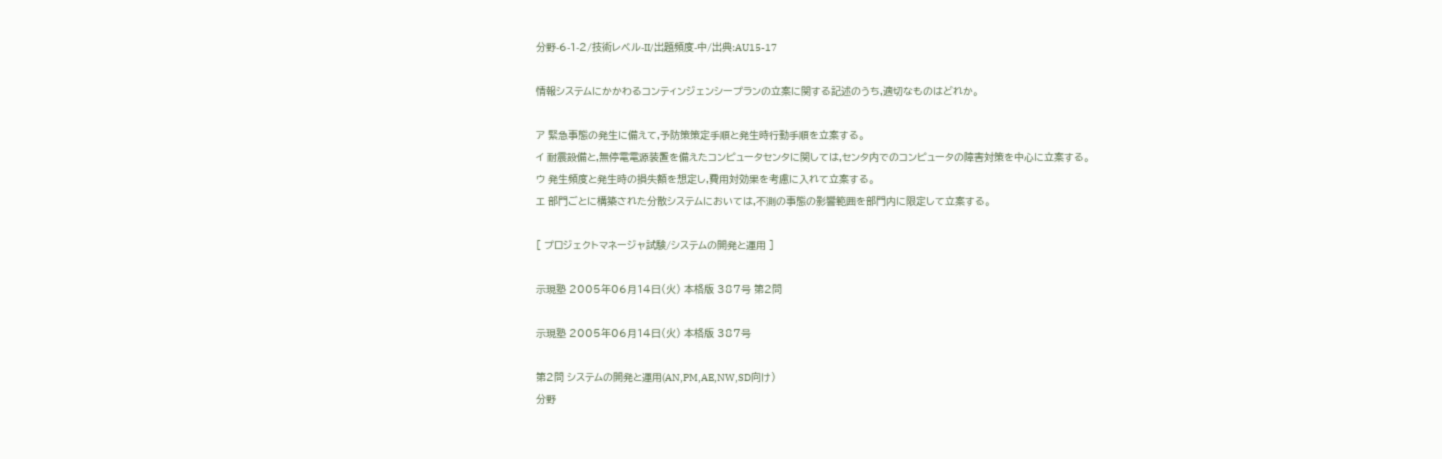分野-6-1-2/技術レベル-II/出題頻度-中/出典:AU15-17

情報システムにかかわるコンティンジェンシープランの立案に関する記述のうち,適切なものはどれか。

ア 緊急事態の発生に備えて,予防策策定手順と発生時行動手順を立案する。
イ 耐震設備と,無停電電源装置を備えたコンピュータセンタに関しては,センタ内でのコンピュータの障害対策を中心に立案する。
ウ 発生頻度と発生時の損失額を想定し,費用対効果を考慮に入れて立案する。
エ 部門ごとに構築された分散システムにおいては,不測の事態の影響範囲を部門内に限定して立案する。

[ プロジェクトマネージャ試験/システムの開発と運用 ]

示現塾 2005年06月14日(火) 本格版 387号 第2問

示現塾 2005年06月14日(火) 本格版 387号

第2問 システムの開発と運用(AN,PM,AE,NW,SD向け)
分野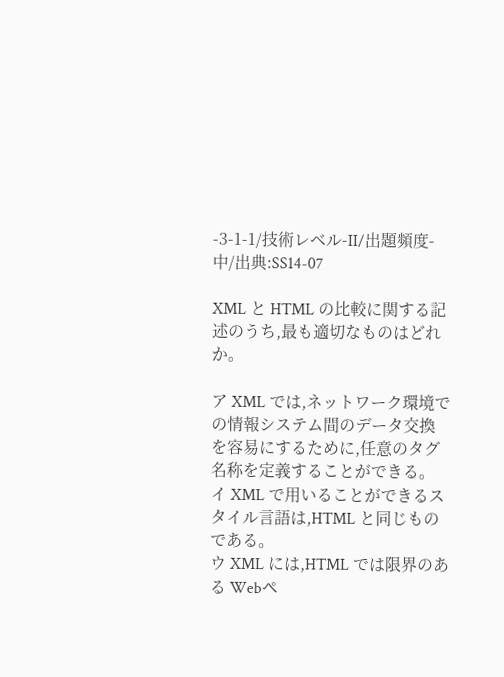-3-1-1/技術レベル-II/出題頻度-中/出典:SS14-07

XML と HTML の比較に関する記述のうち,最も適切なものはどれか。

ア XML では,ネットワーク環境での情報システム間のデータ交換を容易にするために,任意のタグ名称を定義することができる。
イ XML で用いることができるスタイル言語は,HTML と同じものである。
ウ XML には,HTML では限界のある Webペ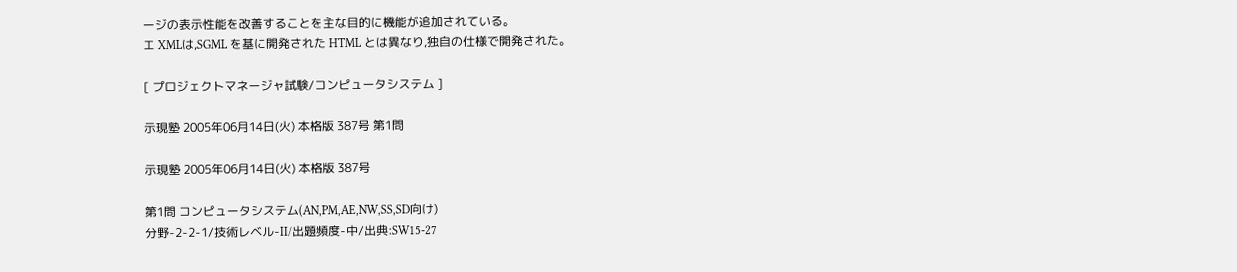ージの表示性能を改善することを主な目的に機能が追加されている。
エ XMLは,SGML を基に開発された HTML とは異なり,独自の仕様で開発された。

[ プロジェクトマネージャ試験/コンピュータシステム ]

示現塾 2005年06月14日(火) 本格版 387号 第1問

示現塾 2005年06月14日(火) 本格版 387号

第1問 コンピュータシステム(AN,PM,AE,NW,SS,SD向け)
分野-2-2-1/技術レベル-II/出題頻度-中/出典:SW15-27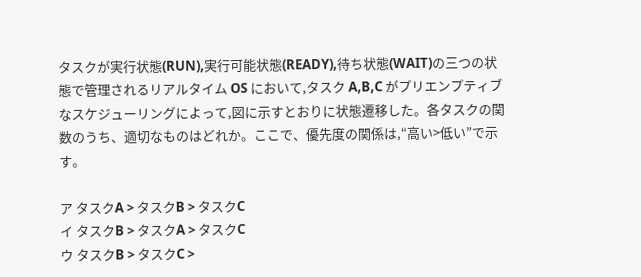タスクが実行状態(RUN),実行可能状態(READY),待ち状態(WAIT)の三つの状態で管理されるリアルタイム OS において,タスク A,B,C がプリエンプティブなスケジューリングによって,図に示すとおりに状態遷移した。各タスクの関数のうち、適切なものはどれか。ここで、優先度の関係は,“高い>低い”で示す。

ア タスクA > タスクB > タスクC
イ タスクB > タスクA > タスクC
ウ タスクB > タスクC >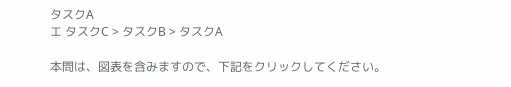タスクA
エ タスクC > タスクB > タスクA

本問は、図表を含みますので、下記をクリックしてください。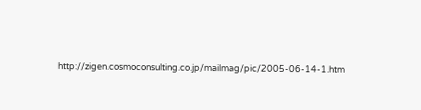http://zigen.cosmoconsulting.co.jp/mailmag/pic/2005-06-14-1.htm